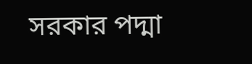সরকার পদ্মা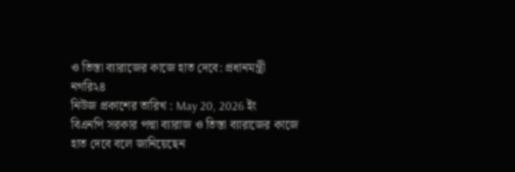ও তিস্তা ব্যারাজের কাজে হাত দেবে: প্রধানমন্ত্রী
নগরি২৪
নিউজ প্রকাশের তারিখ : May 20, 2026 ইং
বিএনপি সরকার পদ্মা ব্যারাজ ও তিস্তা ব্যারাজের কাজে হাত দেবে বলে জানিয়েছেন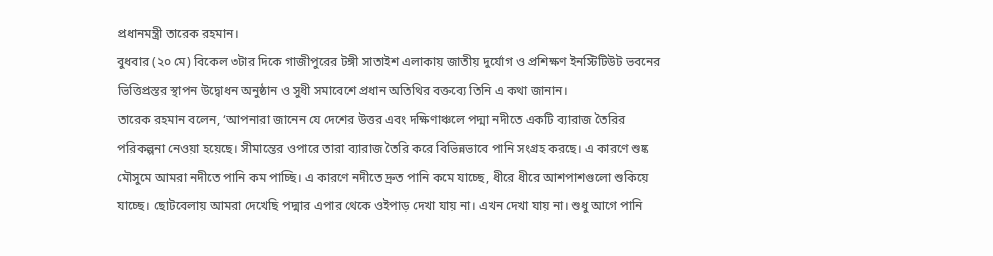প্রধানমন্ত্রী তারেক রহমান।
বুধবার (২০ মে) বিকেল ৩টার দিকে গাজীপুরের টঙ্গী সাতাইশ এলাকায় জাতীয় দুর্যোগ ও প্রশিক্ষণ ইনস্টিটিউট ভবনের ভিত্তিপ্রস্তর স্থাপন উদ্বোধন অনুষ্ঠান ও সুধী সমাবেশে প্রধান অতিথির বক্তব্যে তিনি এ কথা জানান।
তারেক রহমান বলেন, ‘আপনারা জানেন যে দেশের উত্তর এবং দক্ষিণাঞ্চলে পদ্মা নদীতে একটি ব্যারাজ তৈরির পরিকল্পনা নেওয়া হয়েছে। সীমান্তের ওপারে তারা ব্যারাজ তৈরি করে বিভিন্নভাবে পানি সংগ্রহ করছে। এ কারণে শুষ্ক মৌসুমে আমরা নদীতে পানি কম পাচ্ছি। এ কারণে নদীতে দ্রুত পানি কমে যাচ্ছে, ধীরে ধীরে আশপাশগুলো শুকিয়ে যাচ্ছে। ছোটবেলায় আমরা দেখেছি পদ্মার এপার থেকে ওইপাড় দেখা যায় না। এখন দেখা যায় না। শুধু আগে পানি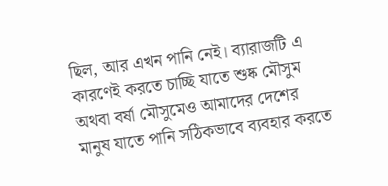ছিল, আর এখন পানি নেই। ব্যারাজটি এ কারণেই করতে চাচ্ছি যাতে শুষ্ক মৌসুম অথবা বর্ষা মৌসুমেও আমাদের দেশের মানুষ যাতে পানি সঠিকভাবে ব্যবহার করতে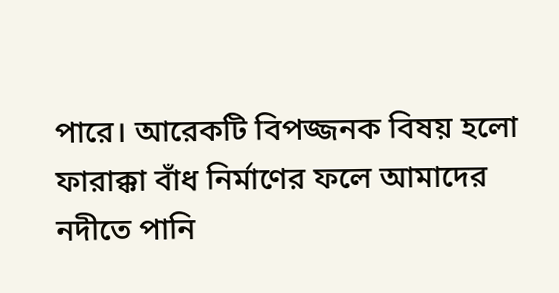পারে। আরেকটি বিপজ্জনক বিষয় হলো ফারাক্কা বাঁধ নির্মাণের ফলে আমাদের নদীতে পানি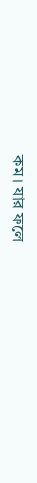কম। যার ফলে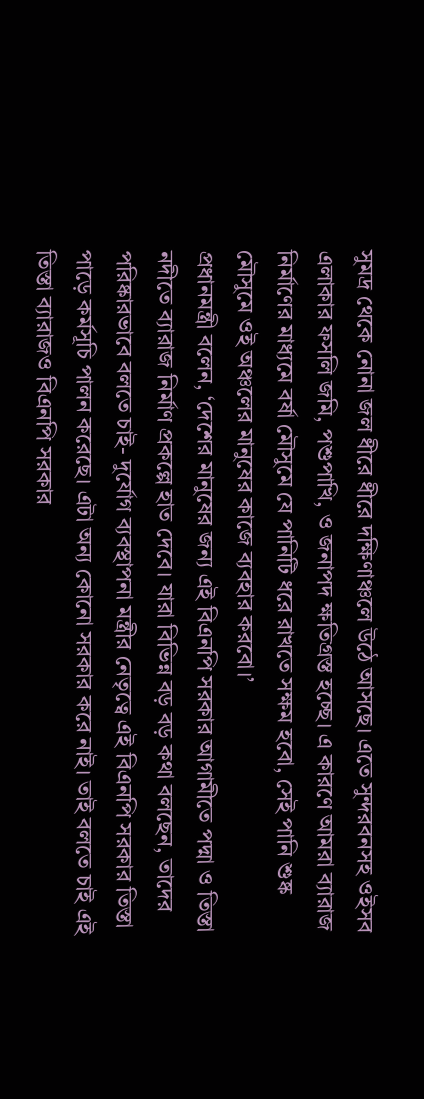সুমদ্র থেকে নোনা জল ধীরে ধীরে দক্ষিণাঞ্চলে উঠে আসছে। এতে সুন্দরবনসহ ওইসব এলাকার ফসলি জমি, পশুপাখি, ও জনাপদ ক্ষতিগ্রস্ত হচ্ছে। এ কারণে আমরা ব্যারাজ নির্মাণের মাধ্যমে বর্ষা মৌসুমে যে পানিটি ধরে রাখতে সক্ষম হবো, সেই পানি শুষ্ক মৌসুমে ওই অঞ্চলের মানুষের কাজে ব্যবহার করবো।’
প্রধানমন্ত্রী বলেন, ‘দেশের মানুষের জন্য এই বিএনপি সরকার আগামীতে পদ্মা ও তিস্তা নদীতে ব্যারাজ নির্মাণ প্রকল্পে হাত দেবে। যারা বিভিন্ন বড় বড় কথা বলছেন, তাদের পরিষ্কারভাবে বলতে চাই- দুর্যোগ ব্যবস্থাপনা মন্ত্রীর নেতৃত্বে এই বিএনপি সরকার তিস্তা পাড়ে কর্মসূচি পালন করেছে। এটা অন্য কোনো সরকার করে নাই। তাই বলতে চাই এই তিস্তা ব্যারাজও বিএনপি সরকার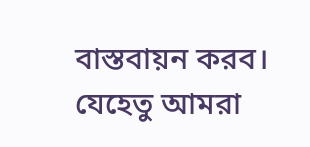বাস্তবায়ন করব। যেহেতু আমরা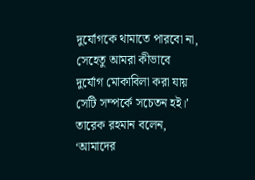দুর্যোগকে থামাতে পারবো না, সেহেতু আমরা কীভাবে দুর্যোগ মোকাবিলা করা যায় সেটি সম্পর্কে সচেতন হই।’
তারেক রহমান বলেন, ‘আমাদের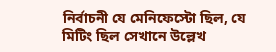নির্বাচনী যে মেনিফেস্টো ছিল, যে মিটিং ছিল সেখানে উল্লেখ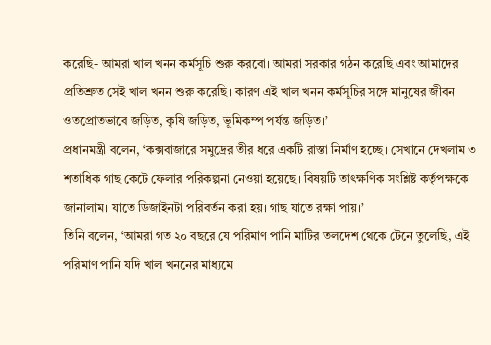করেছি- আমরা খাল খনন কর্মসূচি শুরু করবো। আমরা সরকার গঠন করেছি এবং আমাদের প্রতিশ্রুত সেই খাল খনন শুরু করেছি। কারণ এই খাল খনন কর্মসূচির সঙ্গে মানুষের জীবন ওতপ্রোতভাবে জড়িত, কৃষি জড়িত, ভূমিকম্প পর্যন্ত জড়িত।’
প্রধানমন্ত্রী বলেন, ‘কক্সবাজারে সমুদ্রের তীর ধরে একটি রাস্তা নির্মাণ হচ্ছে। সেখানে দেখলাম ৩ শতাধিক গাছ কেটে ফেলার পরিকল্পনা নেওয়া হয়েছে। বিষয়টি তাৎক্ষণিক সংশ্লিষ্ট কর্তৃপক্ষকে জানালাম। যাতে ডিজাইনটা পরিবর্তন করা হয়। গাছ যাতে রক্ষা পায়।’
তিনি বলেন, ‘আমরা গত ২০ বছরে যে পরিমাণ পানি মাটির তলদেশ থেকে টেনে তুলেছি, এই পরিমাণ পানি যদি খাল খননের মাধ্যমে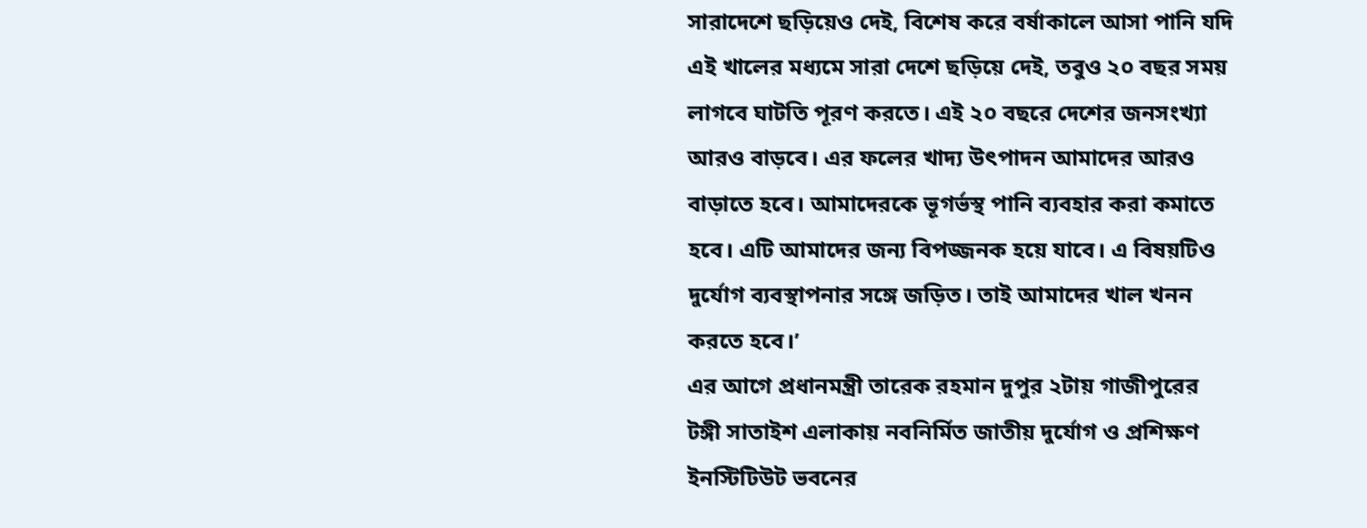সারাদেশে ছড়িয়েও দেই, বিশেষ করে বর্ষাকালে আসা পানি যদি এই খালের মধ্যমে সারা দেশে ছড়িয়ে দেই, তবুও ২০ বছর সময় লাগবে ঘাটতি পূরণ করতে। এই ২০ বছরে দেশের জনসংখ্যা আরও বাড়বে। এর ফলের খাদ্য উৎপাদন আমাদের আরও বাড়াতে হবে। আমাদেরকে ভূগর্ভস্থ পানি ব্যবহার করা কমাতে হবে। এটি আমাদের জন্য বিপজ্জনক হয়ে যাবে। এ বিষয়টিও দুর্যোগ ব্যবস্থাপনার সঙ্গে জড়িত। তাই আমাদের খাল খনন করতে হবে।’
এর আগে প্রধানমন্ত্রী তারেক রহমান দুপুর ২টায় গাজীপুরের টঙ্গী সাতাইশ এলাকায় নবনির্মিত জাতীয় দুর্যোগ ও প্রশিক্ষণ ইনস্টিটিউট ভবনের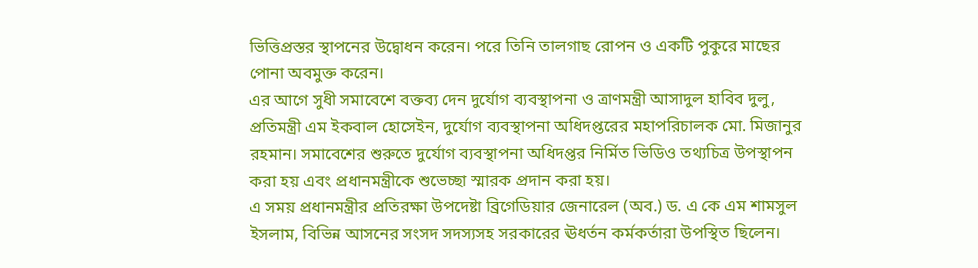ভিত্তিপ্রস্তর স্থাপনের উদ্বোধন করেন। পরে তিনি তালগাছ রোপন ও একটি পুকুরে মাছের পোনা অবমুক্ত করেন।
এর আগে সুধী সমাবেশে বক্তব্য দেন দুর্যোগ ব্যবস্থাপনা ও ত্রাণমন্ত্রী আসাদুল হাবিব দুলু, প্রতিমন্ত্রী এম ইকবাল হোসেইন, দুর্যোগ ব্যবস্থাপনা অধিদপ্তরের মহাপরিচালক মো. মিজানুর রহমান। সমাবেশের শুরুতে দুর্যোগ ব্যবস্থাপনা অধিদপ্তর নির্মিত ভিডিও তথ্যচিত্র উপস্থাপন করা হয় এবং প্রধানমন্ত্রীকে শুভেচ্ছা স্মারক প্রদান করা হয়।
এ সময় প্রধানমন্ত্রীর প্রতিরক্ষা উপদেষ্টা ব্রিগেডিয়ার জেনারেল (অব.) ড. এ কে এম শামসুল ইসলাম, বিভিন্ন আসনের সংসদ সদস্যসহ সরকারের ঊধর্তন কর্মকর্তারা উপস্থিত ছিলেন।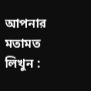আপনার মতামত লিখুন :